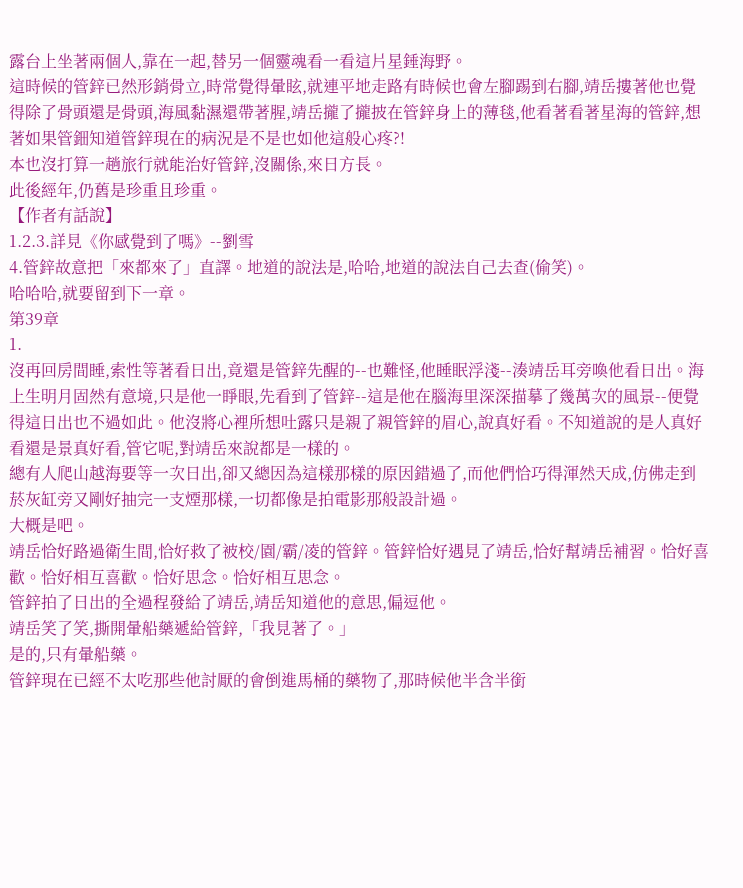露台上坐著兩個人,靠在一起,替另一個靈魂看一看這片星錘海野。
這時候的管鋅已然形銷骨立,時常覺得暈眩,就連平地走路有時候也會左腳踢到右腳,靖岳摟著他也覺得除了骨頭還是骨頭,海風黏濕還帶著腥,靖岳攏了攏披在管鋅身上的薄毯,他看著看著星海的管鋅,想著如果管鈿知道管鋅現在的病況是不是也如他這般心疼?!
本也沒打算一趟旅行就能治好管鋅,沒關係,來日方長。
此後經年,仍舊是珍重且珍重。
【作者有話說】
1.2.3.詳見《你感覺到了嗎》--劉雪
4.管鋅故意把「來都來了」直譯。地道的說法是,哈哈,地道的說法自己去查(偷笑)。
哈哈哈,就要留到下一章。
第39章
1.
沒再回房間睡,索性等著看日出,竟還是管鋅先醒的--也難怪,他睡眠浮淺--湊靖岳耳旁喚他看日出。海上生明月固然有意境,只是他一睜眼,先看到了管鋅--這是他在腦海里深深描摹了幾萬次的風景--便覺得這日出也不過如此。他沒將心裡所想吐露只是親了親管鋅的眉心,說真好看。不知道說的是人真好看還是景真好看,管它呢,對靖岳來說都是一樣的。
總有人爬山越海要等一次日出,卻又總因為這樣那樣的原因錯過了,而他們恰巧得渾然天成,仿佛走到菸灰缸旁又剛好抽完一支煙那樣,一切都像是拍電影那般設計過。
大概是吧。
靖岳恰好路過衛生間,恰好救了被校/園/霸/凌的管鋅。管鋅恰好遇見了靖岳,恰好幫靖岳補習。恰好喜歡。恰好相互喜歡。恰好思念。恰好相互思念。
管鋅拍了日出的全過程發給了靖岳,靖岳知道他的意思,偏逗他。
靖岳笑了笑,撕開暈船藥遞給管鋅,「我見著了。」
是的,只有暈船藥。
管鋅現在已經不太吃那些他討厭的會倒進馬桶的藥物了,那時候他半含半銜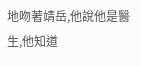地吻著靖岳,他說他是醫生,他知道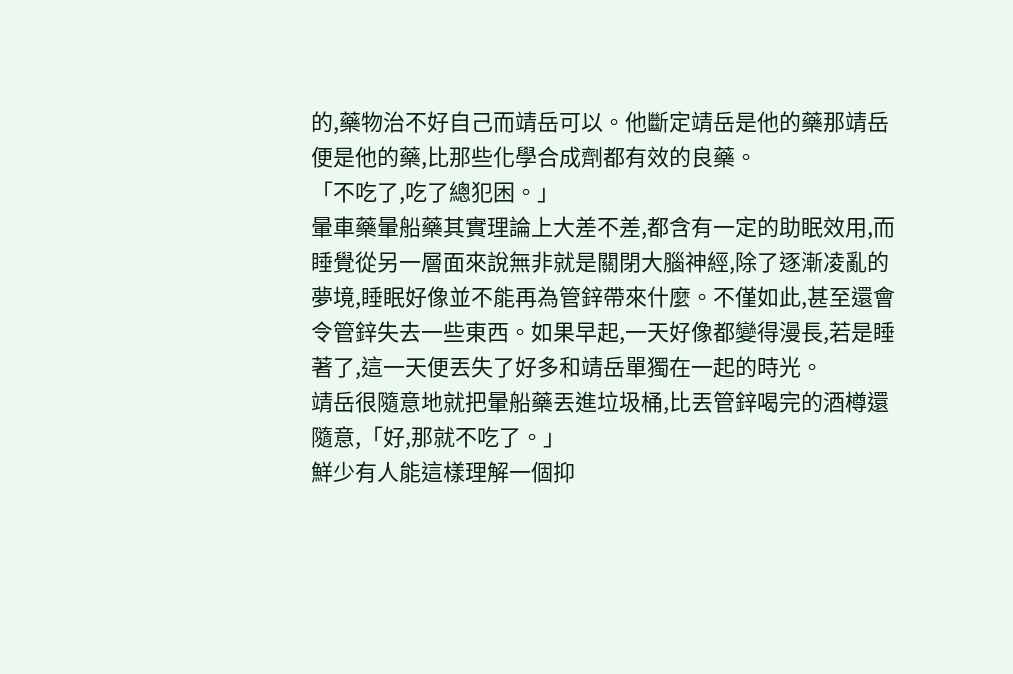的,藥物治不好自己而靖岳可以。他斷定靖岳是他的藥那靖岳便是他的藥,比那些化學合成劑都有效的良藥。
「不吃了,吃了總犯困。」
暈車藥暈船藥其實理論上大差不差,都含有一定的助眠效用,而睡覺從另一層面來說無非就是關閉大腦神經,除了逐漸凌亂的夢境,睡眠好像並不能再為管鋅帶來什麼。不僅如此,甚至還會令管鋅失去一些東西。如果早起,一天好像都變得漫長,若是睡著了,這一天便丟失了好多和靖岳單獨在一起的時光。
靖岳很隨意地就把暈船藥丟進垃圾桶,比丟管鋅喝完的酒樽還隨意,「好,那就不吃了。」
鮮少有人能這樣理解一個抑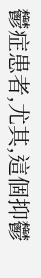鬱症患者,尤其,這個抑鬱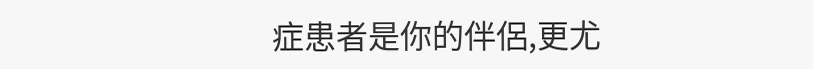症患者是你的伴侶,更尤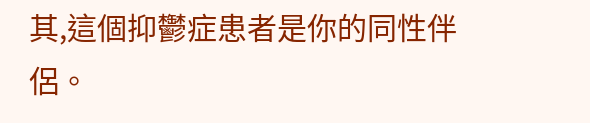其,這個抑鬱症患者是你的同性伴侶。